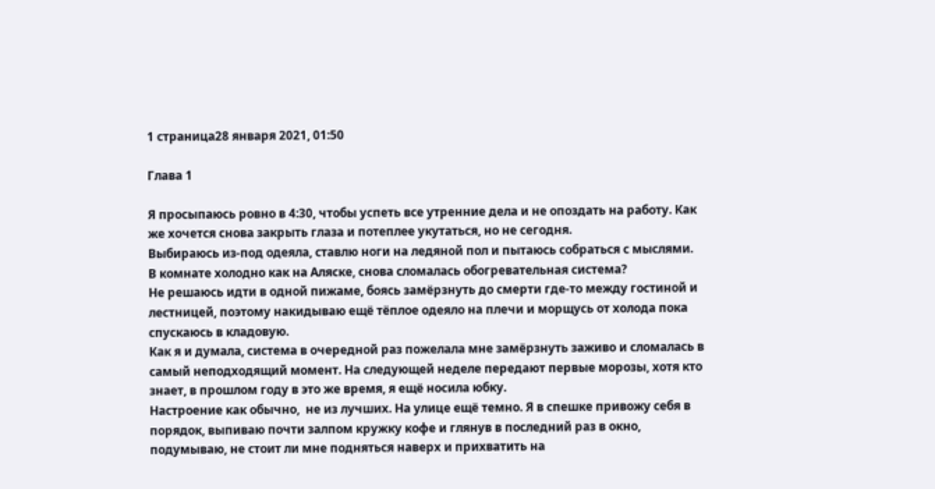1 страница28 января 2021, 01:50

Глава 1

Я просыпаюсь ровно в 4:30, чтобы успеть все утренние дела и не опоздать на работу. Как же хочется снова закрыть глаза и потеплее укутаться, но не сегодня.
Выбираюсь из-под одеяла, ставлю ноги на ледяной пол и пытаюсь собраться с мыслями.
В комнате холодно как на Аляске, снова сломалась обогревательная система?
Не решаюсь идти в одной пижаме, боясь замёрзнуть до смерти где-то между гостиной и лестницей, поэтому накидываю ещё тёплое одеяло на плечи и морщусь от холода пока спускаюсь в кладовую.
Как я и думала, система в очередной раз пожелала мне замёрзнуть заживо и сломалась в самый неподходящий момент. На следующей неделе передают первые морозы, хотя кто знает, в прошлом году в это же время, я ещё носила юбку.
Настроение как обычно,  не из лучших. На улице ещё темно. Я в спешке привожу себя в порядок, выпиваю почти залпом кружку кофе и глянув в последний раз в окно, подумываю, не стоит ли мне подняться наверх и прихватить на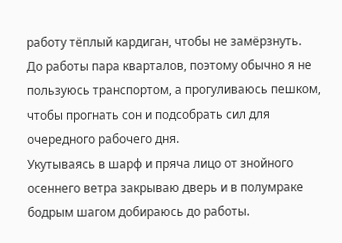работу тёплый кардиган, чтобы не замёрзнуть.
До работы пара кварталов, поэтому обычно я не пользуюсь транспортом, а прогуливаюсь пешком, чтобы прогнать сон и подсобрать сил для очередного рабочего дня.
Укутываясь в шарф и пряча лицо от знойного осеннего ветра закрываю дверь и в полумраке бодрым шагом добираюсь до работы.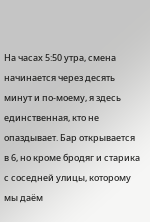На часах 5:50 утра, смена начинается через десять минут и по-моему, я здесь единственная, кто не опаздывает. Бар открывается в 6, но кроме бродяг и старика с соседней улицы, которому мы даём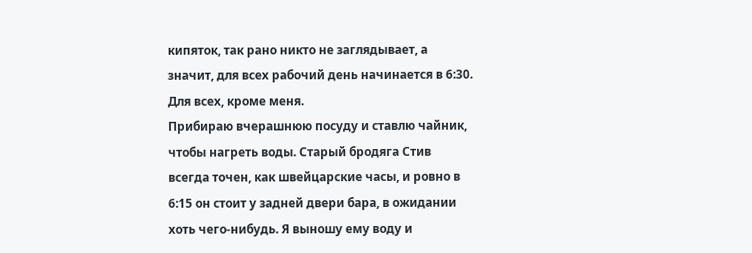кипяток, так рано никто не заглядывает, а значит, для всех рабочий день начинается в 6:30. Для всех, кроме меня.
Прибираю вчерашнюю посуду и ставлю чайник, чтобы нагреть воды. Старый бродяга Стив всегда точен, как швейцарские часы, и ровно в 6:15 он стоит у задней двери бара, в ожидании хоть чего-нибудь. Я выношу ему воду и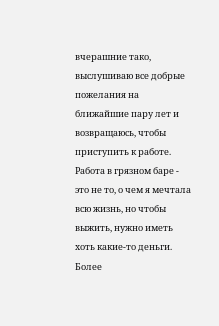вчерашние тако, выслушиваю все добрые пожелания на ближайшие пару лет и возвращаюсь, чтобы приступить к работе.
Работа в грязном баре - это не то, о чем я мечтала всю жизнь, но чтобы выжить, нужно иметь хоть какие-то деньги.
Более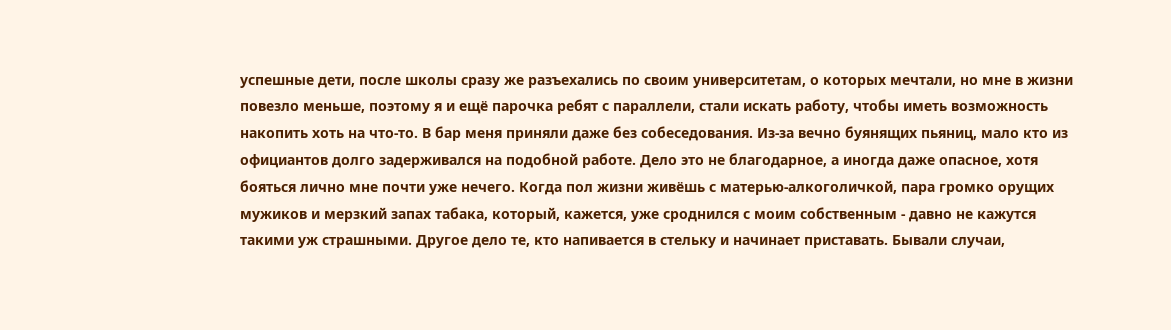успешные дети, после школы сразу же разъехались по своим университетам, о которых мечтали, но мне в жизни повезло меньше, поэтому я и ещё парочка ребят с параллели, стали искать работу, чтобы иметь возможность накопить хоть на что-то. В бар меня приняли даже без собеседования. Из-за вечно буянящих пьяниц, мало кто из официантов долго задерживался на подобной работе. Дело это не благодарное, а иногда даже опасное, хотя бояться лично мне почти уже нечего. Когда пол жизни живёшь с матерью-алкоголичкой, пара громко орущих мужиков и мерзкий запах табака, который, кажется, уже сроднился с моим собственным - давно не кажутся такими уж страшными. Другое дело те, кто напивается в стельку и начинает приставать. Бывали случаи,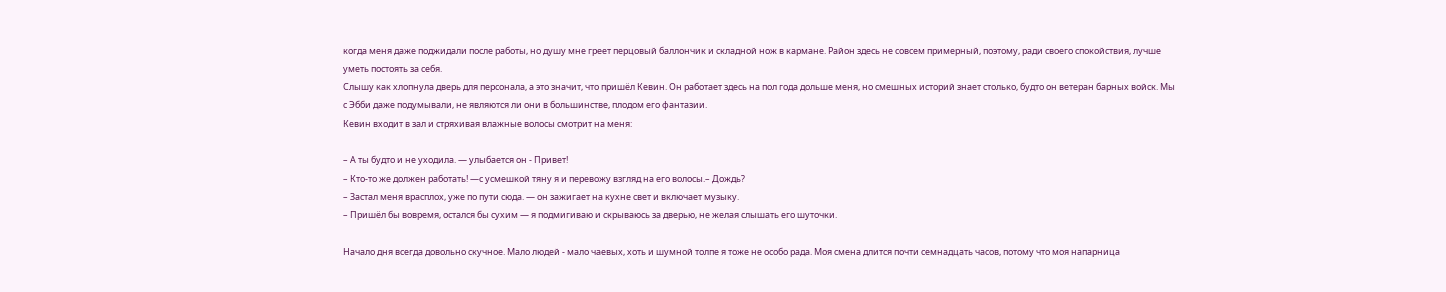когда меня даже поджидали после работы, но душу мне греет перцовый баллончик и складной нож в кармане. Район здесь не совсем примерный, поэтому, ради своего спокойствия, лучше уметь постоять за себя.
Слышу как хлопнула дверь для персонала, а это значит, что пришёл Кевин. Он работает здесь на пол года дольше меня, но смешных историй знает столько, будто он ветеран барных войск. Мы с Эбби даже подумывали, не являются ли они в большинстве, плодом его фантазии.
Кевин входит в зал и стряхивая влажные волосы смотрит на меня:

– А ты будто и не уходила. — улыбается он - Привет!
– Кто-то же должен работать! —с усмешкой тяну я и перевожу взгляд на его волосы.– Дождь?
– Застал меня врасплох, уже по пути сюда. — он зажигает на кухне свет и включает музыку.
– Пришёл бы вовремя, остался бы сухим — я подмигиваю и скрываюсь за дверью, не желая слышать его шуточки.

Начало дня всегда довольно скучное. Мало людей - мало чаевых, хоть и шумной толпе я тоже не особо рада. Моя смена длится почти семнадцать часов, потому что моя напарница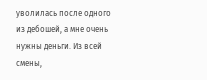уволилась после одного из дебошей, а мне очень нужны деньги. Из всей смены,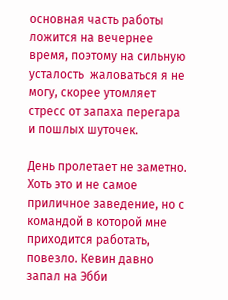основная часть работы ложится на вечернее время, поэтому на сильную усталость  жаловаться я не могу, скорее утомляет стресс от запаха перегара и пошлых шуточек.

День пролетает не заметно. Хоть это и не самое приличное заведение, но с командой в которой мне приходится работать, повезло. Кевин давно запал на Эбби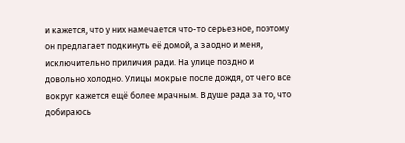и кажется, что у них намечается что-то серьезное, поэтому он предлагает подкинуть её домой, а заодно и меня, исключительно приличия ради. На улице поздно и довольно холодно. Улицы мокрые после дождя, от чего все вокруг кажется ещё более мрачным. В душе рада за то, что добираюсь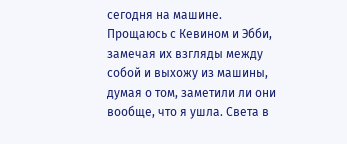сегодня на машине.
Прощаюсь с Кевином и Эбби, замечая их взгляды между собой и выхожу из машины, думая о том, заметили ли они вообще, что я ушла. Света в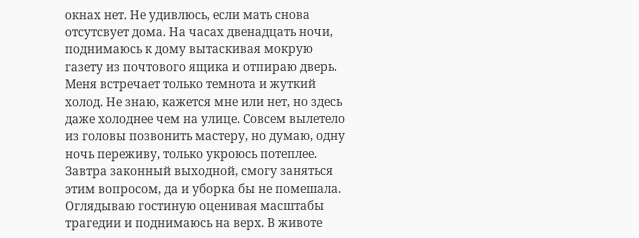окнах нет. Не удивлюсь, если мать снова отсутсвует дома. На часах двенадцать ночи, поднимаюсь к дому вытаскивая мокрую газету из почтового ящика и отпираю дверь. Меня встречает только темнота и жуткий холод. Не знаю, кажется мне или нет, но здесь даже холоднее чем на улице. Совсем вылетело из головы позвонить мастеру, но думаю, одну ночь переживу, только укроюсь потеплее. Завтра законный выходной, смогу заняться этим вопросом, да и уборка бы не помешала. Оглядываю гостиную оценивая масштабы трагедии и поднимаюсь на верх. В животе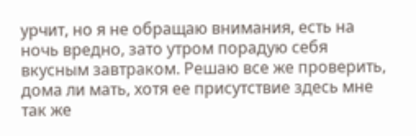урчит, но я не обращаю внимания, есть на ночь вредно, зато утром порадую себя вкусным завтраком. Решаю все же проверить, дома ли мать, хотя ее присутствие здесь мне так же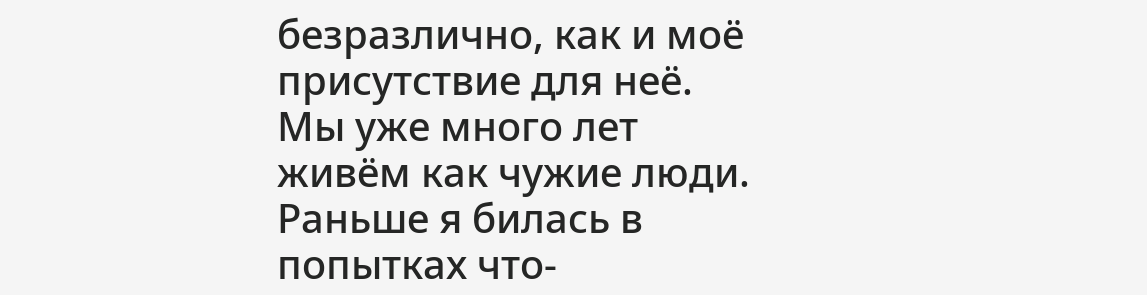безразлично, как и моё присутствие для неё. Мы уже много лет живём как чужие люди. Раньше я билась в попытках что-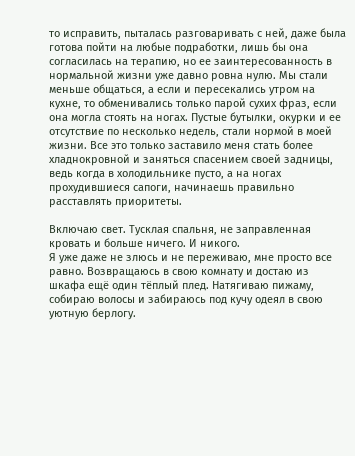то исправить, пыталась разговаривать с ней, даже была готова пойти на любые подработки, лишь бы она согласилась на терапию, но ее заинтересованность в нормальной жизни уже давно ровна нулю. Мы стали меньше общаться, а если и пересекались утром на кухне, то обменивались только парой сухих фраз, если она могла стоять на ногах. Пустые бутылки, окурки и ее отсутствие по несколько недель, стали нормой в моей жизни. Все это только заставило меня стать более хладнокровной и заняться спасением своей задницы, ведь когда в холодильнике пусто, а на ногах прохудившиеся сапоги, начинаешь правильно расставлять приоритеты.

Включаю свет. Тусклая спальня, не заправленная кровать и больше ничего. И никого.
Я уже даже не злюсь и не переживаю, мне просто все равно. Возвращаюсь в свою комнату и достаю из шкафа ещё один тёплый плед. Натягиваю пижаму, собираю волосы и забираюсь под кучу одеял в свою уютную берлогу.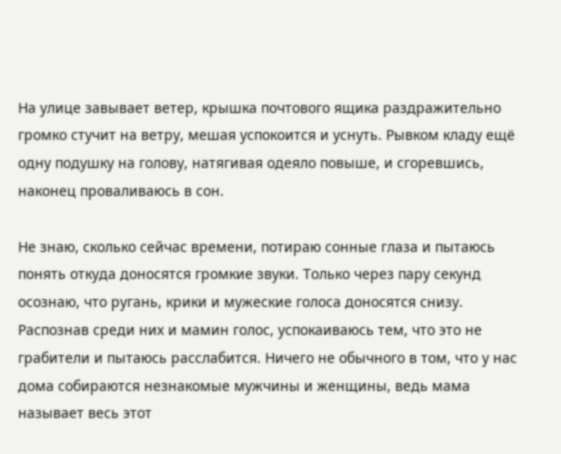На улице завывает ветер, крышка почтового ящика раздражительно громко стучит на ветру, мешая успокоится и уснуть. Рывком кладу ещё одну подушку на голову, натягивая одеяло повыше, и сгоревшись, наконец проваливаюсь в сон.

Не знаю, сколько сейчас времени, потираю сонные глаза и пытаюсь понять откуда доносятся громкие звуки. Только через пару секунд осознаю, что ругань, крики и мужеские голоса доносятся снизу. Распознав среди них и мамин голос, успокаиваюсь тем, что это не грабители и пытаюсь расслабится. Ничего не обычного в том, что у нас дома собираются незнакомые мужчины и женщины, ведь мама называет весь этот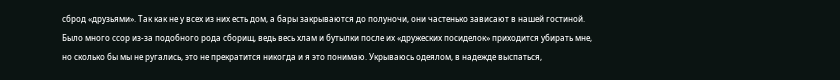сброд «друзьями». Так как не у всех из них есть дом, а бары закрываются до полуночи, они частенько зависают в нашей гостиной. Было много ссор из-за подобного рода сборищ, ведь весь хлам и бутылки после их «дружеских посиделок» приходится убирать мне, но сколько бы мы не ругались, это не прекратится никогда и я это понимаю. Укрываюсь одеялом, в надежде выспаться,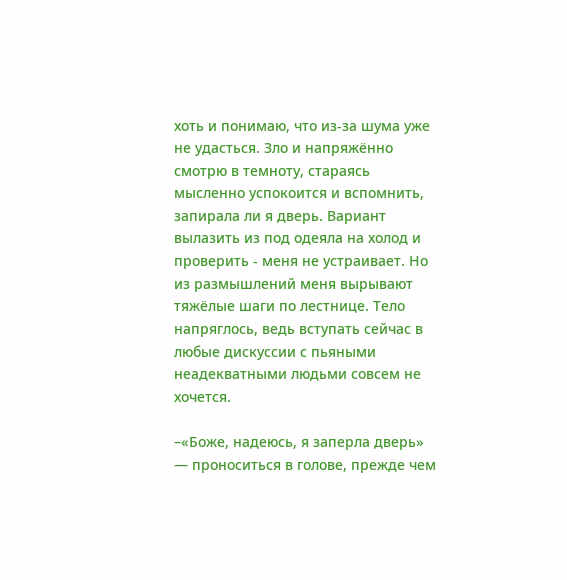хоть и понимаю, что из-за шума уже не удасться. Зло и напряжённо смотрю в темноту, стараясь мысленно успокоится и вспомнить, запирала ли я дверь. Вариант вылазить из под одеяла на холод и проверить - меня не устраивает. Но из размышлений меня вырывают тяжёлые шаги по лестнице. Тело напряглось, ведь вступать сейчас в любые дискуссии с пьяными неадекватными людьми совсем не хочется.

–«Боже, надеюсь, я заперла дверь» — проноситься в голове, прежде чем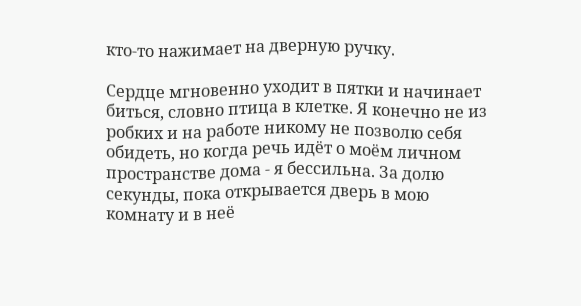кто-то нажимает на дверную ручку.

Сердце мгновенно уходит в пятки и начинает биться, словно птица в клетке. Я конечно не из робких и на работе никому не позволю себя обидеть, но когда речь идёт о моём личном пространстве дома - я бессильна. За долю секунды, пока открывается дверь в мою комнату и в неё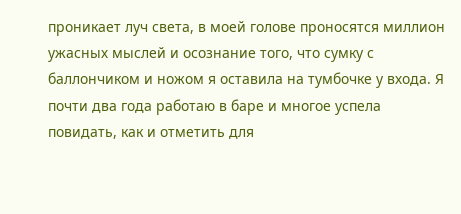проникает луч света, в моей голове проносятся миллион ужасных мыслей и осознание того, что сумку с баллончиком и ножом я оставила на тумбочке у входа. Я почти два года работаю в баре и многое успела повидать, как и отметить для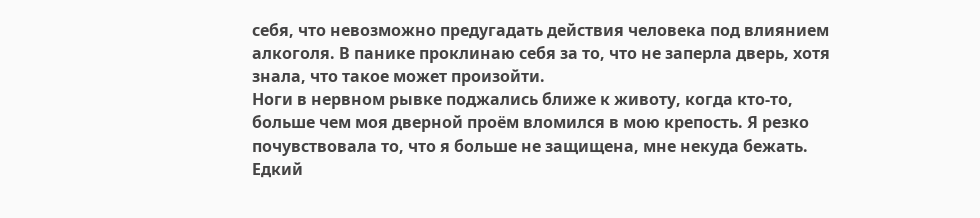себя, что невозможно предугадать действия человека под влиянием алкоголя. В панике проклинаю себя за то, что не заперла дверь, хотя знала, что такое может произойти.
Ноги в нервном рывке поджались ближе к животу, когда кто-то, больше чем моя дверной проём вломился в мою крепость. Я резко почувствовала то, что я больше не защищена, мне некуда бежать. Едкий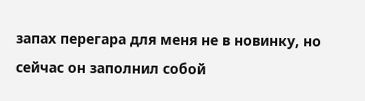запах перегара для меня не в новинку, но сейчас он заполнил собой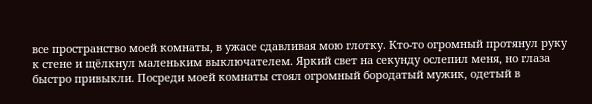все пространство моей комнаты, в ужасе сдавливая мою глотку. Кто-то огромный протянул руку к стене и щёлкнул маленьким выключателем. Яркий свет на секунду ослепил меня, но глаза быстро привыкли. Посреди моей комнаты стоял огромный бородатый мужик, одетый в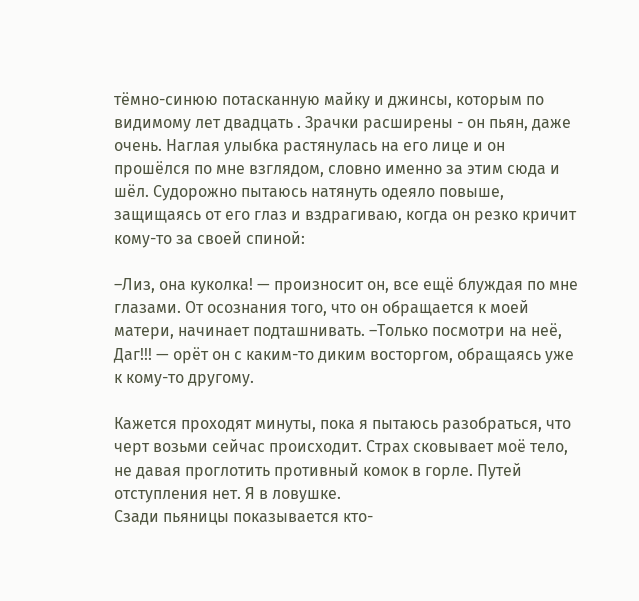тёмно-синюю потасканную майку и джинсы, которым по видимому лет двадцать . Зрачки расширены - он пьян, даже очень. Наглая улыбка растянулась на его лице и он прошёлся по мне взглядом, словно именно за этим сюда и шёл. Судорожно пытаюсь натянуть одеяло повыше, защищаясь от его глаз и вздрагиваю, когда он резко кричит кому-то за своей спиной:

–Лиз, она куколка! — произносит он, все ещё блуждая по мне глазами. От осознания того, что он обращается к моей матери, начинает подташнивать. –Только посмотри на неё, Даг!!! — орёт он с каким-то диким восторгом, обращаясь уже к кому-то другому.

Кажется проходят минуты, пока я пытаюсь разобраться, что черт возьми сейчас происходит. Страх сковывает моё тело, не давая проглотить противный комок в горле. Путей отступления нет. Я в ловушке.
Сзади пьяницы показывается кто-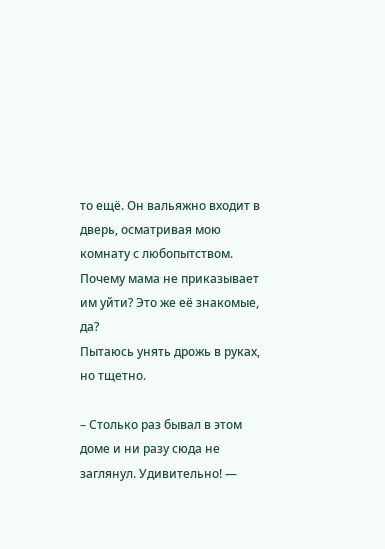то ещё. Он вальяжно входит в дверь, осматривая мою комнату с любопытством. Почему мама не приказывает им уйти? Это же её знакомые, да?
Пытаюсь унять дрожь в руках, но тщетно.

– Столько раз бывал в этом доме и ни разу сюда не заглянул. Удивительно! —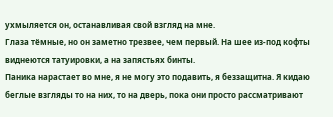ухмыляется он, останавливая свой взгляд на мне.
Глаза тёмные, но он заметно трезвее, чем первый. На шее из-под кофты виднеются татуировки, а на запястьях бинты.
Паника нарастает во мне, я не могу это подавить, я беззащитна. Я кидаю беглые взгляды то на них, то на дверь, пока они просто рассматривают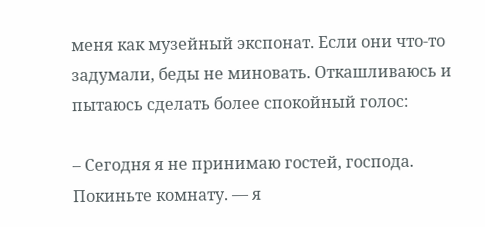меня как музейный экспонат. Если они что-то задумали, беды не миновать. Откашливаюсь и пытаюсь сделать более спокойный голос:

– Сегодня я не принимаю гостей, господа. Покиньте комнату. — я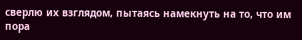сверлю их взглядом, пытаясь намекнуть на то, что им пора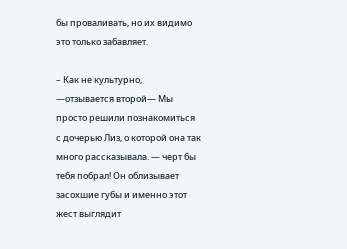бы проваливать, но их видимо это только забавляет.

– Как не культурно, —отзывается второй— Мы просто решили познакомиться с дочерью Лиз, о которой она так много рассказывала. — черт бы тебя побрал! Он облизывает засохшие губы и именно этот жест выглядит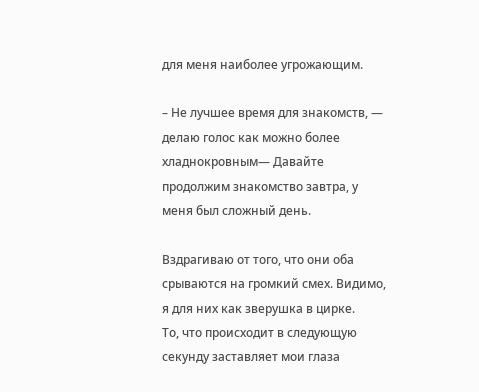для меня наиболее угрожающим.

– Не лучшее время для знакомств, — делаю голос как можно более хладнокровным— Давайте продолжим знакомство завтра, у меня был сложный день.

Вздрагиваю от того, что они оба срываются на громкий смех. Видимо, я для них как зверушка в цирке.
То, что происходит в следующую секунду заставляет мои глаза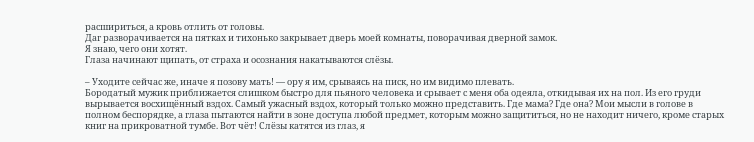расшириться, а кровь отлить от головы.
Даг разворачивается на пятках и тихонько закрывает дверь моей комнаты, поворачивая дверной замок.
Я знаю, чего они хотят.
Глаза начинают щипать, от страха и осознания накатываются слёзы.

– Уходите сейчас же, иначе я позову мать! — ору я им, срываясь на писк, но им видимо плевать.
Бородатый мужик приближается слишком быстро для пьяного человека и срывает с меня оба одеяла, откидывая их на пол. Из его груди вырывается восхищённый вздох. Самый ужасный вздох, который только можно представить. Где мама? Где она? Мои мысли в голове в полном беспорядке, а глаза пытаются найти в зоне доступа любой предмет, которым можно защититься, но не находит ничего, кроме старых книг на прикроватной тумбе. Вот чёт! Слёзы катятся из глаз, я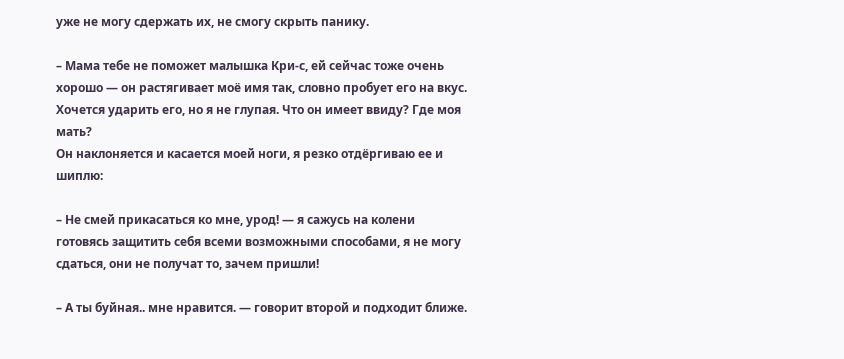уже не могу сдержать их, не смогу скрыть панику.

– Мама тебе не поможет малышка Кри-с, ей сейчас тоже очень хорошо — он растягивает моё имя так, словно пробует его на вкус. Хочется ударить его, но я не глупая. Что он имеет ввиду? Где моя мать?
Он наклоняется и касается моей ноги, я резко отдёргиваю ее и шиплю:

– Не смей прикасаться ко мне, урод! — я сажусь на колени готовясь защитить себя всеми возможными способами, я не могу сдаться, они не получат то, зачем пришли!

– А ты буйная.. мне нравится. — говорит второй и подходит ближе.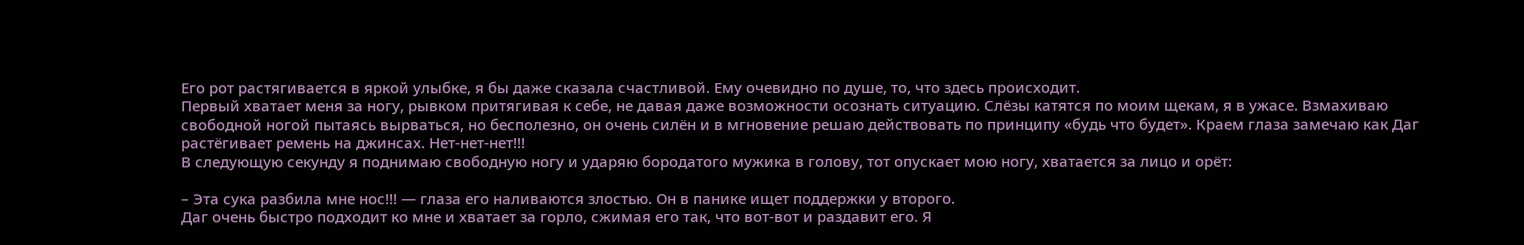Его рот растягивается в яркой улыбке, я бы даже сказала счастливой. Ему очевидно по душе, то, что здесь происходит.
Первый хватает меня за ногу, рывком притягивая к себе, не давая даже возможности осознать ситуацию. Слёзы катятся по моим щекам, я в ужасе. Взмахиваю свободной ногой пытаясь вырваться, но бесполезно, он очень силён и в мгновение решаю действовать по принципу «будь что будет». Краем глаза замечаю как Даг растёгивает ремень на джинсах. Нет-нет-нет!!!
В следующую секунду я поднимаю свободную ногу и ударяю бородатого мужика в голову, тот опускает мою ногу, хватается за лицо и орёт:

– Эта сука разбила мне нос!!! — глаза его наливаются злостью. Он в панике ищет поддержки у второго.
Даг очень быстро подходит ко мне и хватает за горло, сжимая его так, что вот-вот и раздавит его. Я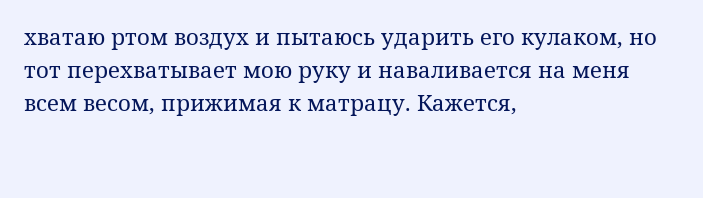хватаю ртом воздух и пытаюсь ударить его кулаком, но тот перехватывает мою руку и наваливается на меня всем весом, прижимая к матрацу. Кажется,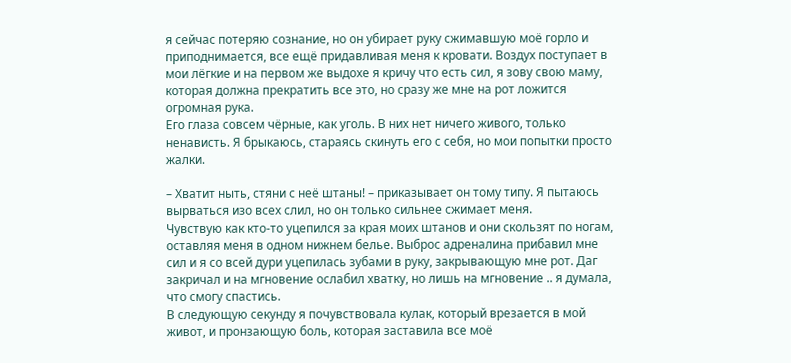я сейчас потеряю сознание, но он убирает руку сжимавшую моё горло и приподнимается, все ещё придавливая меня к кровати. Воздух поступает в мои лёгкие и на первом же выдохе я кричу что есть сил, я зову свою маму, которая должна прекратить все это, но сразу же мне на рот ложится огромная рука.
Его глаза совсем чёрные, как уголь. В них нет ничего живого, только ненависть. Я брыкаюсь, стараясь скинуть его с себя, но мои попытки просто жалки.

– Хватит ныть, стяни с неё штаны! – приказывает он тому типу. Я пытаюсь вырваться изо всех слил, но он только сильнее сжимает меня.
Чувствую как кто-то уцепился за края моих штанов и они скользят по ногам, оставляя меня в одном нижнем белье. Выброс адреналина прибавил мне сил и я со всей дури уцепилась зубами в руку, закрывающую мне рот. Даг закричал и на мгновение ослабил хватку, но лишь на мгновение .. я думала, что смогу спастись.
В следующую секунду я почувствовала кулак, который врезается в мой живот, и пронзающую боль, которая заставила все моё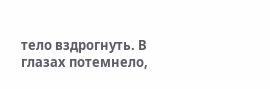тело вздрогнуть. В глазах потемнело,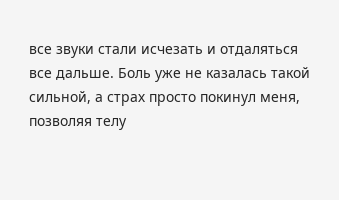все звуки стали исчезать и отдаляться все дальше. Боль уже не казалась такой сильной, а страх просто покинул меня, позволяя телу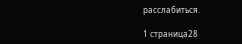расслабиться.

1 страница28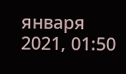января 2021, 01:50